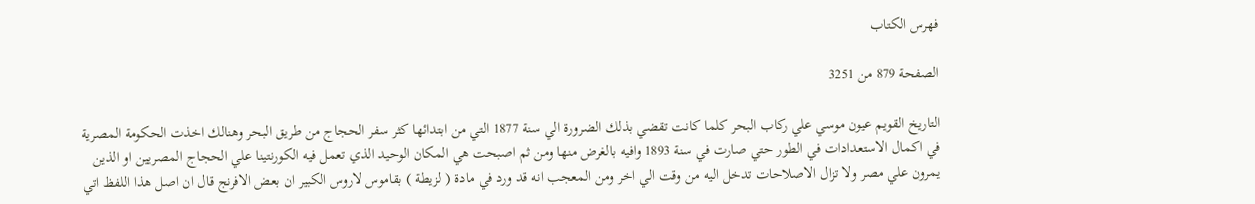فهرس الكتاب

الصفحة 879 من 3251

التاريخ القويم عيون موسي علي ركاب البحر كلما كانت تقضي بذلك الضرورة الي سنة 1877 التي من ابتدائها كثر سفر الحجاج من طريق البحر وهنالك اخذت الحكومة المصرية في اكمال الاستعدادات في الطور حتي صارت في سنة 1893 وافيه بالغرض منها ومن ثم اصبحت هي المكان الوحيد الذي تعمل فيه الكورنتينا علي الحجاج المصريين او الذين يمرون علي مصر ولا تزال الاصلاحات تدخل اليه من وقت الي اخر ومن المعجب انه قد ورد في مادة ( لزيطة ) بقاموس لاروس الكبير ان بعض الافرنج قال ان اصل هذا اللفظ اتي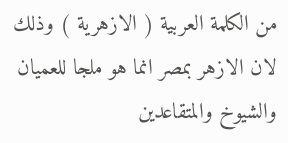من الكلمة العربية ( الازهرية ) وذلك لان الازهر بمصر انما هو ملجا للعميان والشيوخ والمتقاعدين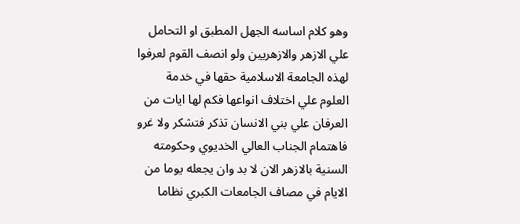وهو كلام اساسه الجهل المطبق او التحامل علي الازهر والازهريين ولو انصف القوم لعرفوا لهذه الجامعة الاسلامية حقها في خدمة العلوم علي اختلاف انواعها فكم لها ايات من العرفان علي بني الانسان تذكر فتشكر ولا غرو فاهتمام الجناب العالي الخديوي وحكومته السنية بالازهر الان لا بد وان يجعله يوما من الايام في مصاف الجامعات الكبري نظاما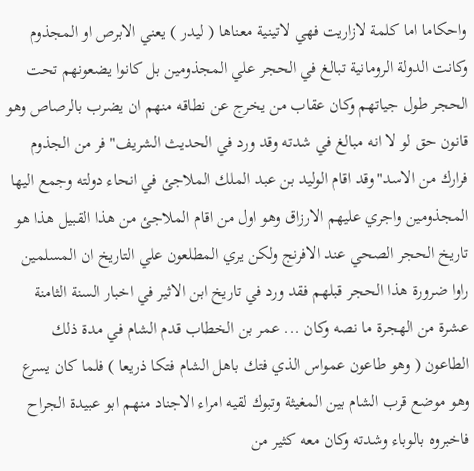واحكاما اما كلمة لازاريت فهي لاتينية معناها ( ليدر ) يعني الابرص او المجذوم وكانت الدولة الرومانية تبالغ في الحجر علي المجذومين بل كانوا يضعونهم تحت الحجر طول جياتهم وكان عقاب من يخرج عن نطاقه منهم ان يضرب بالرصاص وهو قانون حق لو لا انه مبالغ في شدته وقد ورد في الحديث الشريف"فر من الجذوم فرارك من الاسد"وقد اقام الوليد بن عبد الملك الملاجئ في انحاء دولته وجمع اليها المجذومين واجري عليهم الارزاق وهو اول من اقام الملاجئ من هذا القبيل هذا هو تاريخ الحجر الصحي عند الافرنج ولكن يري المطلعون علي التاريخ ان المسلمين راوا ضرورة هذا الحجر قبلهم فقد ورد في تاريخ ابن الاثير في اخبار السنة الثامنة عشرة من الهجرة ما نصه وكان ... عمر بن الخطاب قدم الشام في مدة ذلك الطاعون ( وهو طاعون عمواس الذي فتك باهل الشام فتكا ذريعا ) فلما كان يسرع وهو موضع قرب الشام بين المغيثة وتبوك لقيه امراء الاجناد منهم ابو عبيدة الجراح فاخبروه بالوباء وشدته وكان معه كثير من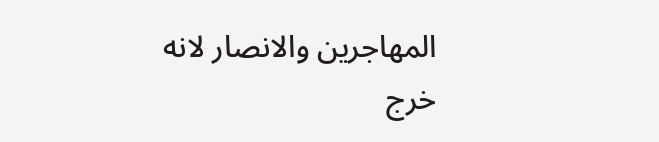المهاجرين والانصار لانه خرج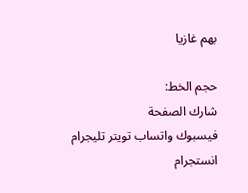بهم غازيا

حجم الخط:
شارك الصفحة
فيسبوك واتساب تويتر تليجرام انستجرام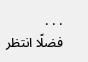. . .
فضلًا انتظر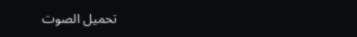تحميل الصوت